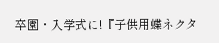卒園・入学式に!『子供用蝶ネクタ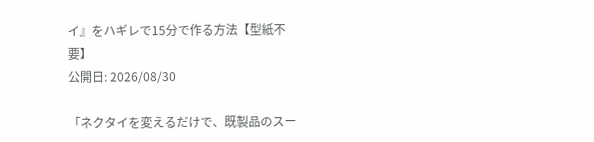イ』をハギレで15分で作る方法【型紙不要】
公開日: 2026/08/30

「ネクタイを変えるだけで、既製品のスー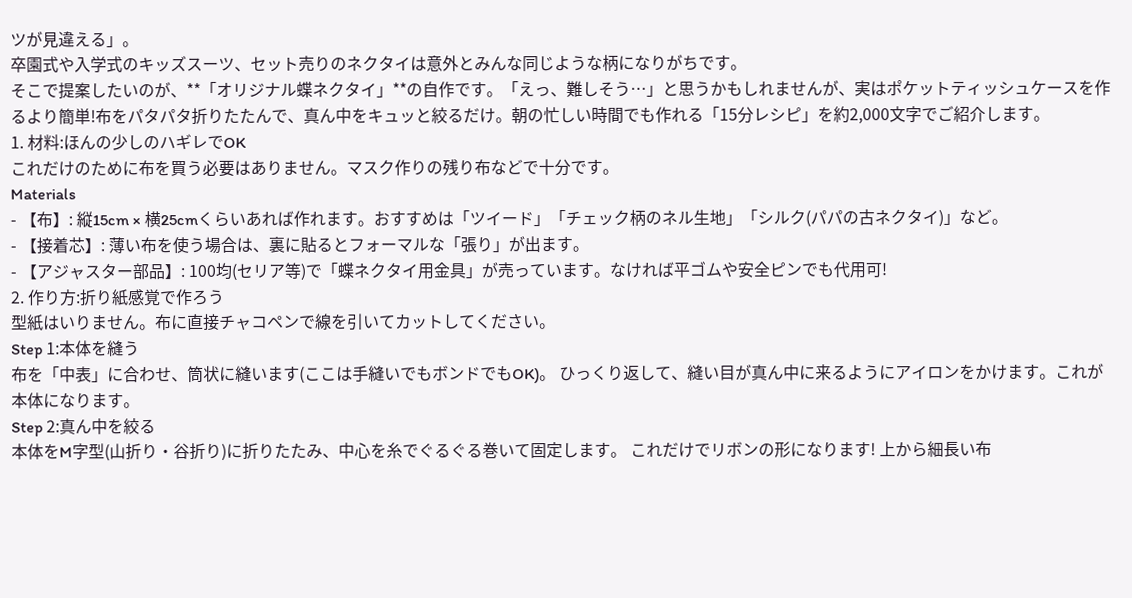ツが見違える」。
卒園式や入学式のキッズスーツ、セット売りのネクタイは意外とみんな同じような柄になりがちです。
そこで提案したいのが、**「オリジナル蝶ネクタイ」**の自作です。「えっ、難しそう…」と思うかもしれませんが、実はポケットティッシュケースを作るより簡単!布をパタパタ折りたたんで、真ん中をキュッと絞るだけ。朝の忙しい時間でも作れる「15分レシピ」を約2,000文字でご紹介します。
1. 材料:ほんの少しのハギレでOK
これだけのために布を買う必要はありません。マスク作りの残り布などで十分です。
Materials
- 【布】: 縦15cm × 横25cmくらいあれば作れます。おすすめは「ツイード」「チェック柄のネル生地」「シルク(パパの古ネクタイ)」など。
- 【接着芯】: 薄い布を使う場合は、裏に貼るとフォーマルな「張り」が出ます。
- 【アジャスター部品】: 100均(セリア等)で「蝶ネクタイ用金具」が売っています。なければ平ゴムや安全ピンでも代用可!
2. 作り方:折り紙感覚で作ろう
型紙はいりません。布に直接チャコペンで線を引いてカットしてください。
Step 1:本体を縫う
布を「中表」に合わせ、筒状に縫います(ここは手縫いでもボンドでもOK)。 ひっくり返して、縫い目が真ん中に来るようにアイロンをかけます。これが本体になります。
Step 2:真ん中を絞る
本体をM字型(山折り・谷折り)に折りたたみ、中心を糸でぐるぐる巻いて固定します。 これだけでリボンの形になります! 上から細長い布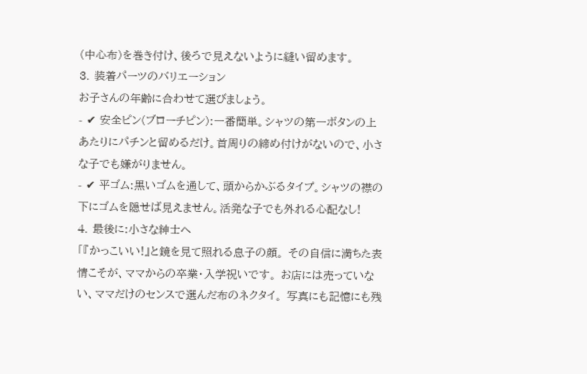(中心布)を巻き付け、後ろで見えないように縫い留めます。
3. 装着パーツのバリエーション
お子さんの年齢に合わせて選びましょう。
- ✔ 安全ピン(ブローチピン):一番簡単。シャツの第一ボタンの上あたりにパチンと留めるだけ。首周りの締め付けがないので、小さな子でも嫌がりません。
- ✔ 平ゴム:黒いゴムを通して、頭からかぶるタイプ。シャツの襟の下にゴムを隠せば見えません。活発な子でも外れる心配なし!
4. 最後に:小さな紳士へ
「『かっこいい!』と鏡を見て照れる息子の顔。 その自信に満ちた表情こそが、ママからの卒業・入学祝いです。 お店には売っていない、ママだけのセンスで選んだ布のネクタイ。 写真にも記憶にも残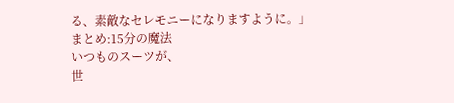る、素敵なセレモニーになりますように。」
まとめ:15分の魔法
いつものスーツが、
世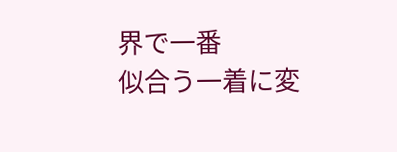界で一番
似合う一着に変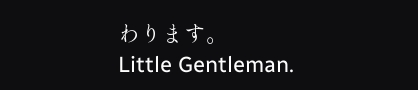わります。
Little Gentleman.